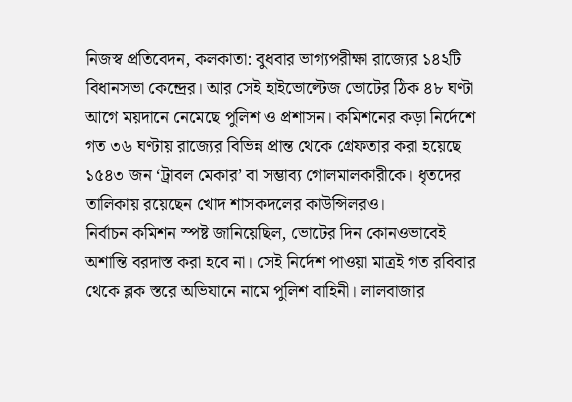নিজস্ব প্রতিবেদন, কলকাতা: বুধবার ভাগ্যপরীক্ষা রাজ্যের ১৪২টি বিধানসভা কেন্দ্রের। আর সেই হাইভোল্টেজ ভোটের ঠিক ৪৮ ঘণ্টা আগে ময়দানে নেমেছে পুলিশ ও প্রশাসন। কমিশনের কড়া নির্দেশে গত ৩৬ ঘণ্টায় রাজ্যের বিভিন্ন প্রান্ত থেকে গ্রেফতার করা হয়েছে ১৫৪৩ জন ‘ট্রাবল মেকার’ বা সম্ভাব্য গোলমালকারীকে। ধৃতদের তালিকায় রয়েছেন খোদ শাসকদলের কাউন্সিলরও।
নির্বাচন কমিশন স্পষ্ট জানিয়েছিল, ভোটের দিন কোনওভাবেই অশান্তি বরদাস্ত করা হবে না। সেই নির্দেশ পাওয়া মাত্রই গত রবিবার থেকে ব্লক স্তরে অভিযানে নামে পুলিশ বাহিনী। লালবাজার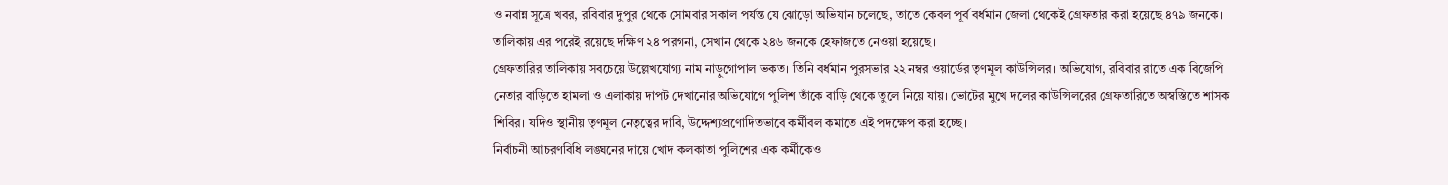ও নবান্ন সূত্রে খবর, রবিবার দুপুর থেকে সোমবার সকাল পর্যন্ত যে ঝোড়ো অভিযান চলেছে, তাতে কেবল পূর্ব বর্ধমান জেলা থেকেই গ্রেফতার করা হয়েছে ৪৭৯ জনকে। তালিকায় এর পরেই রয়েছে দক্ষিণ ২৪ পরগনা, সেখান থেকে ২৪৬ জনকে হেফাজতে নেওয়া হয়েছে।
গ্রেফতারির তালিকায় সবচেয়ে উল্লেখযোগ্য নাম নাড়ুগোপাল ভকত। তিনি বর্ধমান পুরসভার ২২ নম্বর ওয়ার্ডের তৃণমূল কাউন্সিলর। অভিযোগ, রবিবার রাতে এক বিজেপি নেতার বাড়িতে হামলা ও এলাকায় দাপট দেখানোর অভিযোগে পুলিশ তাঁকে বাড়ি থেকে তুলে নিয়ে যায়। ভোটের মুখে দলের কাউন্সিলরের গ্রেফতারিতে অস্বস্তিতে শাসক শিবির। যদিও স্থানীয় তৃণমূল নেতৃত্বের দাবি, উদ্দেশ্যপ্রণোদিতভাবে কর্মীবল কমাতে এই পদক্ষেপ করা হচ্ছে।
নির্বাচনী আচরণবিধি লঙ্ঘনের দায়ে খোদ কলকাতা পুলিশের এক কর্মীকেও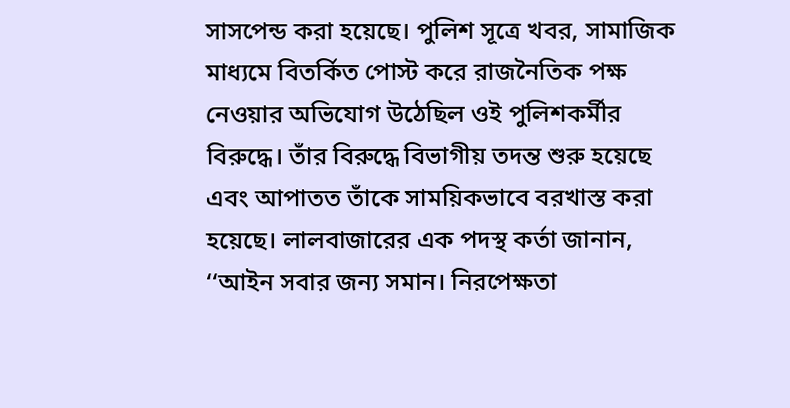সাসপেন্ড করা হয়েছে। পুলিশ সূত্রে খবর, সামাজিক মাধ্যমে বিতর্কিত পোস্ট করে রাজনৈতিক পক্ষ নেওয়ার অভিযোগ উঠেছিল ওই পুলিশকর্মীর বিরুদ্ধে। তাঁর বিরুদ্ধে বিভাগীয় তদন্ত শুরু হয়েছে এবং আপাতত তাঁকে সাময়িকভাবে বরখাস্ত করা হয়েছে। লালবাজারের এক পদস্থ কর্তা জানান, ‘‘আইন সবার জন্য সমান। নিরপেক্ষতা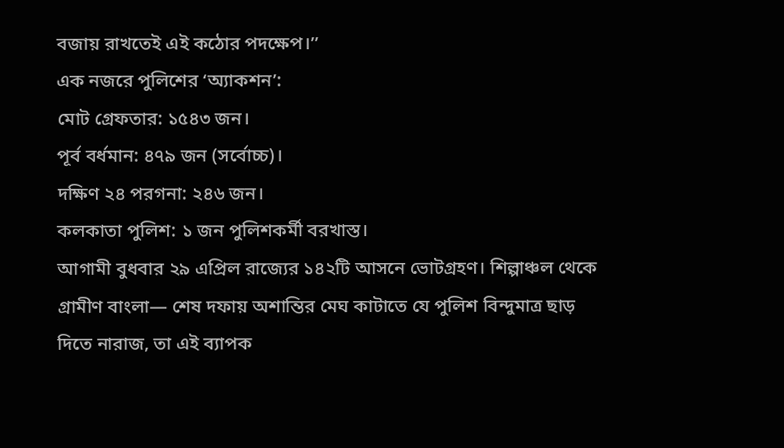বজায় রাখতেই এই কঠোর পদক্ষেপ।’’
এক নজরে পুলিশের ‘অ্যাকশন’:
মোট গ্রেফতার: ১৫৪৩ জন।
পূর্ব বর্ধমান: ৪৭৯ জন (সর্বোচ্চ)।
দক্ষিণ ২৪ পরগনা: ২৪৬ জন।
কলকাতা পুলিশ: ১ জন পুলিশকর্মী বরখাস্ত।
আগামী বুধবার ২৯ এপ্রিল রাজ্যের ১৪২টি আসনে ভোটগ্রহণ। শিল্পাঞ্চল থেকে গ্রামীণ বাংলা— শেষ দফায় অশান্তির মেঘ কাটাতে যে পুলিশ বিন্দুমাত্র ছাড় দিতে নারাজ, তা এই ব্যাপক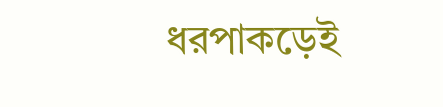ধরপাকড়েই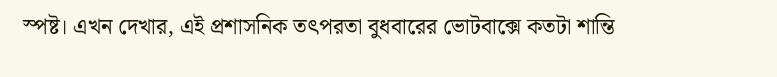স্পষ্ট। এখন দেখার, এই প্রশাসনিক তৎপরতা বুধবারের ভোটবাক্সে কতটা শান্তি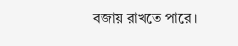বজায় রাখতে পারে।